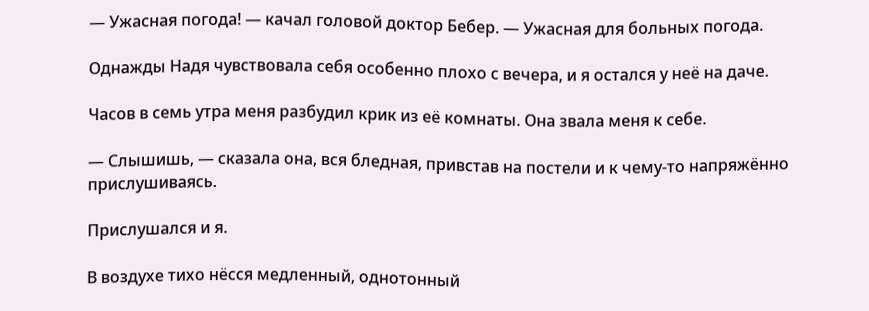— Ужасная погода! — качал головой доктор Бебер. — Ужасная для больных погода.

Однажды Надя чувствовала себя особенно плохо с вечера, и я остался у неё на даче.

Часов в семь утра меня разбудил крик из её комнаты. Она звала меня к себе.

— Слышишь, — сказала она, вся бледная, привстав на постели и к чему-то напряжённо прислушиваясь.

Прислушался и я.

В воздухе тихо нёсся медленный, однотонный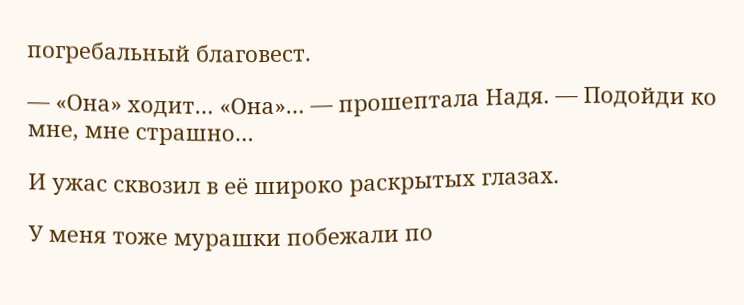погребальный благовест.

— «Она» ходит… «Она»… — прошептала Надя. — Подойди ко мне, мне страшно…

И ужас сквозил в её широко раскрытых глазах.

У меня тоже мурашки побежали по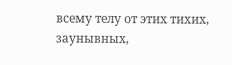всему телу от этих тихих, заунывных,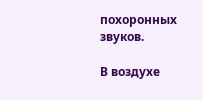похоронных звуков.

В воздухе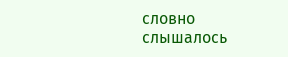словно слышалось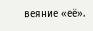веяние «её».